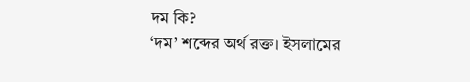দম কি?
‘দম’ শব্দের অর্থ রক্ত। ইসলামের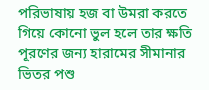পরিভাষায় হজ বা উমরা করতে গিয়ে কোনো ভুল হলে তার ক্ষতি পূরণের জন্য হারামের সীমানার ভিতর পশু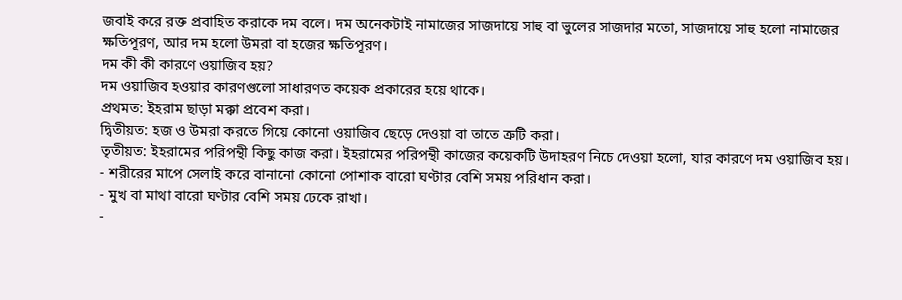জবাই করে রক্ত প্রবাহিত করাকে দম বলে। দম অনেকটাই নামাজের সাজদায়ে সাহু বা ভুলের সাজদার মতো, সাজদায়ে সাহু হলো নামাজের ক্ষতিপূরণ, আর দম হলো উমরা বা হজের ক্ষতিপূরণ।
দম কী কী কারণে ওয়াজিব হয়?
দম ওয়াজিব হওয়ার কারণগুলো সাধারণত কয়েক প্রকারের হয়ে থাকে।
প্রথমত: ইহরাম ছাড়া মক্কা প্রবেশ করা।
দ্বিতীয়ত: হজ ও উমরা করতে গিয়ে কোনো ওয়াজিব ছেড়ে দেওয়া বা তাতে ত্রুটি করা।
তৃতীয়ত: ইহরামের পরিপন্থী কিছু কাজ করা। ইহরামের পরিপন্থী কাজের কয়েকটি উদাহরণ নিচে দেওয়া হলো, যার কারণে দম ওয়াজিব হয়।
- শরীরের মাপে সেলাই করে বানানো কোনো পোশাক বারো ঘণ্টার বেশি সময় পরিধান করা।
- মুখ বা মাথা বারো ঘণ্টার বেশি সময় ঢেকে রাখা।
-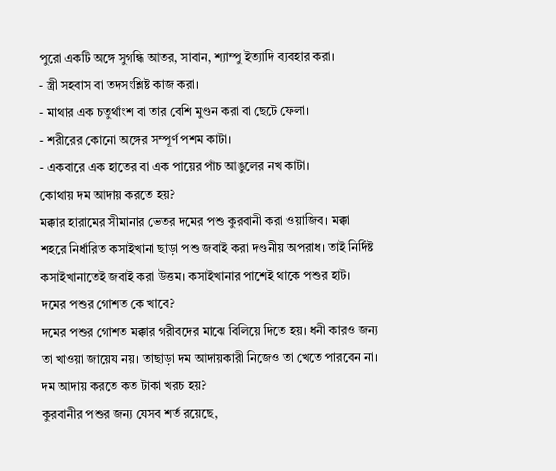পুরো একটি অঙ্গে সুগন্ধি আতর, সাবান, শ্যাম্পু ইত্যাদি ব্যবহার করা।
- স্ত্রী সহবাস বা তদসংশ্লিষ্ট কাজ করা।
- মাথার এক চতুর্থাংশ বা তার বেশি মুণ্ডন করা বা ছেটে ফেলা।
- শরীরের কোনো অঙ্গের সম্পূর্ণ পশম কাটা।
- একবারে এক হাতের বা এক পায়ের পাঁচ আঙুলের নখ কাটা।
কোথায় দম আদায় করতে হয়?
মক্কার হারামের সীমানার ভেতর দমের পশু কুরবানী করা ওয়াজিব। মক্কা শহরে নির্ধারিত কসাইখানা ছাড়া পশু জবাই করা দণ্ডনীয় অপরাধ। তাই নির্দিষ্ট কসাইখানাতেই জবাই করা উত্তম। কসাইখানার পাশেই থাকে পশুর হাট।
দমের পশুর গোশত কে খাবে?
দমের পশুর গোশত মক্কার গরীবদের মাঝে বিলিয়ে দিতে হয়। ধনী কারও জন্য তা খাওয়া জায়েয নয়। তাছাড়া দম আদায়কারী নিজেও তা খেতে পারবেন না।
দম আদায় করতে কত টাকা খরচ হয়?
কুরবানীর পশুর জন্য যেসব শর্ত রয়েছে,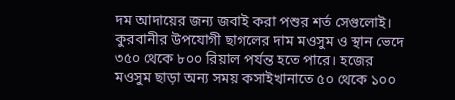দম আদায়ের জন্য জবাই করা পশুর শর্ত সেগুলোই। কুরবানীর উপযোগী ছাগলের দাম মওসুম ও স্থান ভেদে ৩৫০ থেকে ৮০০ রিয়াল পর্যন্ত হতে পারে। হজের মওসুম ছাড়া অন্য সময় কসাইখানাতে ৫০ থেকে ১০০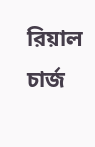রিয়াল চার্জ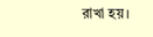রাখা হয়।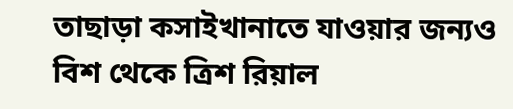তাছাড়া কসাইখানাতে যাওয়ার জন্যও বিশ থেকে ত্রিশ রিয়াল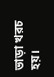ভাড়া খরচ হয়।